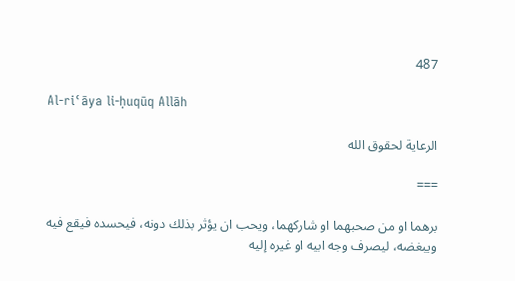487

Al-riʿāya li-ḥuqūq Allāh

الرعاية لحقوق الله

===

برهما او من صحبهما او شاركهما، ويحب ان يؤثر بذلك دونه، فيحسده فيقع فيه ويبغضه، ليصرف وجه ابيه او غيره إليه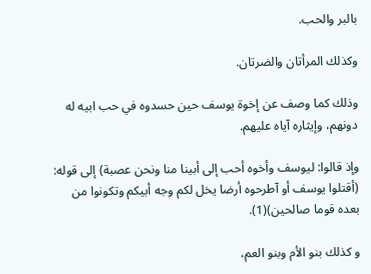بالبر والحب.

وكذلك المرأتان والضرتان.

وذلك كما وصف عن إخوة يوسف حين حسدوه في حب ابيه له دونهم، وإيثاره آياه عليهم.

وإذ قالوا: ليوسف وأخوه أحب إلى أبينا منا ونحن عصبة) إلى قوله: (أقتلوا يوسف أو آطرحوه أرضا يخل لكم وجه أبيكم وتكونوا من بعده قوما صالحين)(1).

و كذلك بنو الأم وبنو العم،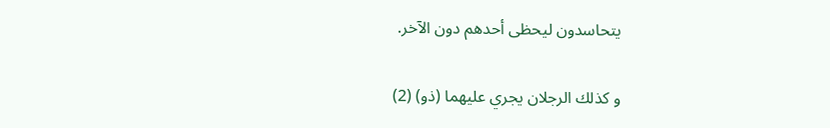يتحاسدون ليحظى أحدهم دون الآخر.

و كذلك الرجلان يجري عليهما (ذو) (2)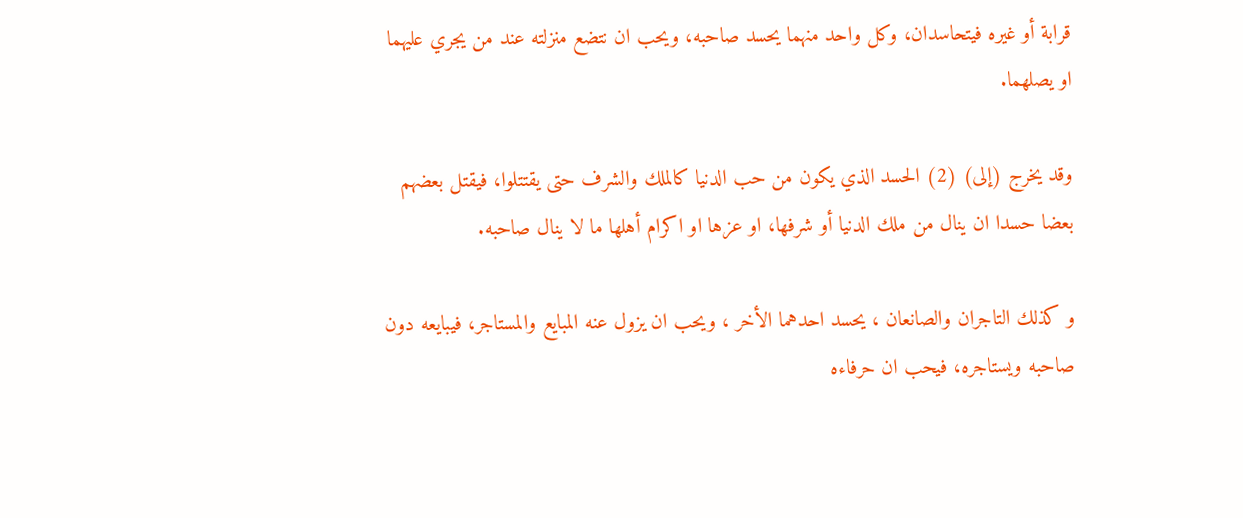قرابة أو غيره فيتحاسدان، وكل واحد منهما يحسد صاحبه، ويحب ان نتضع منزلته عند من يجري عليهما او يصلهما.

وقد يخرج (إلى) (2) الحسد الذي يكون من حب الدنيا كالملك والشرف حتى يقتتلوا، فيقتل بعضهم بعضا حسدا ان ينال من ملك الدنيا أو شرفها، او عزها او اكرام أهلها ما لا ينال صاحبه.

و كذلك التاجران والصانعان ، يحسد احدهما الأخر ، ويحب ان يزول عنه المبايع والمستاجر، فيبايعه دون صاحبه ويستاجره، فيحب ان حرفاءه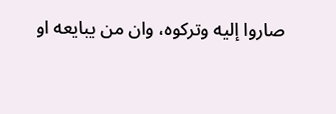صاروا إليه وتركوه، وان من يبايعه او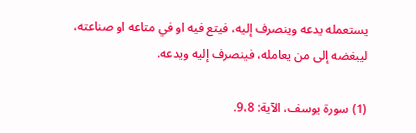يستعمله يدعه وينصرف إليه، فيتع فيه او في متاعه او صناعته، ليبغضه إلى من يعامله، فينصرف إليه ويدعه.

(1) سورة يوسف، الآية: 9،8.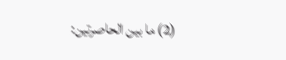(2) ما بين الحاصرتين: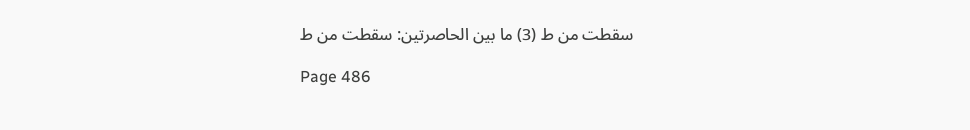سقطت من ط (3) ما بين الحاصرتين: سقطت من ط

Page 486